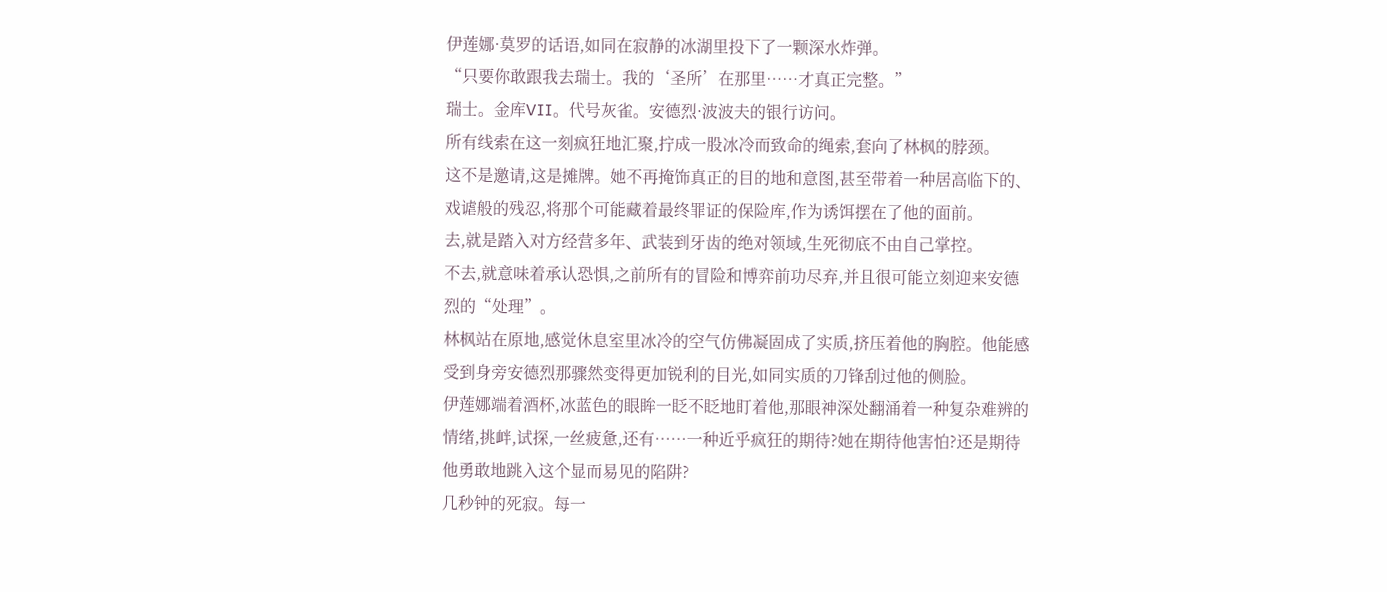伊莲娜·莫罗的话语,如同在寂静的冰湖里投下了一颗深水炸弹。
“只要你敢跟我去瑞士。我的‘圣所’在那里……才真正完整。”
瑞士。金库VII。代号灰雀。安德烈·波波夫的银行访问。
所有线索在这一刻疯狂地汇聚,拧成一股冰冷而致命的绳索,套向了林枫的脖颈。
这不是邀请,这是摊牌。她不再掩饰真正的目的地和意图,甚至带着一种居高临下的、戏谑般的残忍,将那个可能藏着最终罪证的保险库,作为诱饵摆在了他的面前。
去,就是踏入对方经营多年、武装到牙齿的绝对领域,生死彻底不由自己掌控。
不去,就意味着承认恐惧,之前所有的冒险和博弈前功尽弃,并且很可能立刻迎来安德烈的“处理”。
林枫站在原地,感觉休息室里冰冷的空气仿佛凝固成了实质,挤压着他的胸腔。他能感受到身旁安德烈那骤然变得更加锐利的目光,如同实质的刀锋刮过他的侧脸。
伊莲娜端着酒杯,冰蓝色的眼眸一眨不眨地盯着他,那眼神深处翻涌着一种复杂难辨的情绪,挑衅,试探,一丝疲惫,还有……一种近乎疯狂的期待?她在期待他害怕?还是期待他勇敢地跳入这个显而易见的陷阱?
几秒钟的死寂。每一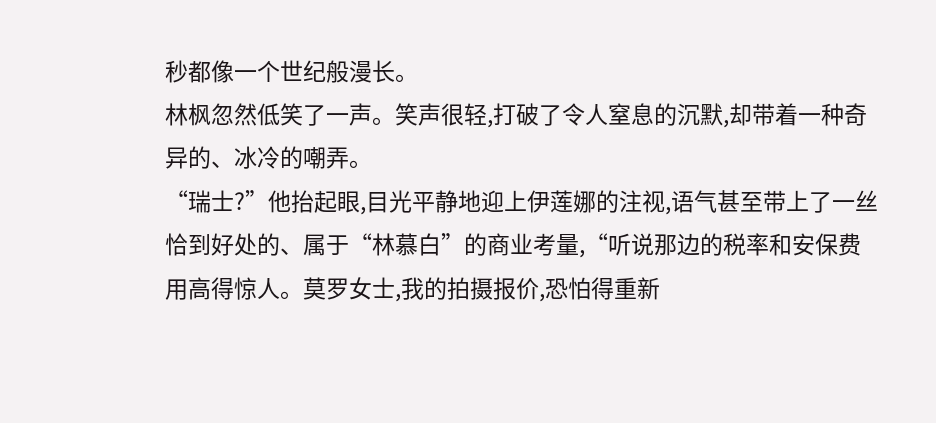秒都像一个世纪般漫长。
林枫忽然低笑了一声。笑声很轻,打破了令人窒息的沉默,却带着一种奇异的、冰冷的嘲弄。
“瑞士?”他抬起眼,目光平静地迎上伊莲娜的注视,语气甚至带上了一丝恰到好处的、属于“林慕白”的商业考量,“听说那边的税率和安保费用高得惊人。莫罗女士,我的拍摄报价,恐怕得重新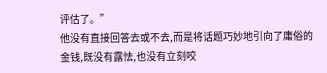评估了。”
他没有直接回答去或不去,而是将话题巧妙地引向了庸俗的金钱,既没有露怯,也没有立刻咬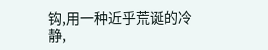钩,用一种近乎荒诞的冷静,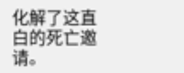化解了这直白的死亡邀请。